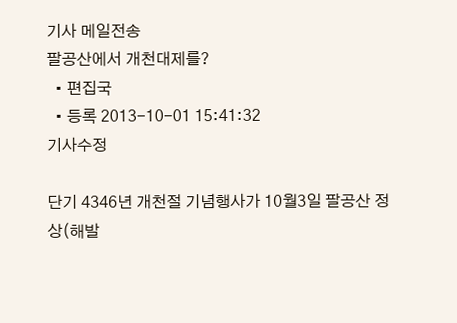기사 메일전송
팔공산에서 개천대제를?
  • 편집국
  • 등록 2013-10-01 15:41:32
기사수정

단기 4346년 개천절 기념행사가 10월3일 팔공산 정상(해발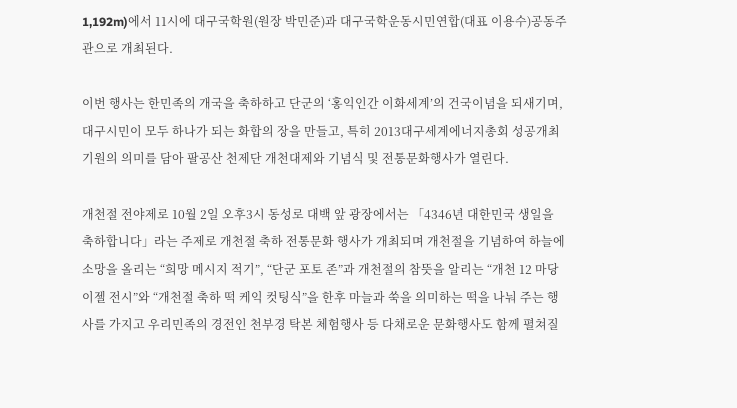1,192m)에서 11시에 대구국학원(원장 박민준)과 대구국학운동시민연합(대표 이용수)공동주관으로 개최된다.

이번 행사는 한민족의 개국을 축하하고 단군의 ‘홍익인간 이화세계’의 건국이념을 되새기며, 대구시민이 모두 하나가 되는 화합의 장을 만들고, 특히 2013대구세계에너지총회 성공개최 기원의 의미를 담아 팔공산 천제단 개천대제와 기념식 및 전통문화행사가 열린다.

개천절 전야제로 10월 2일 오후3시 동성로 대백 앞 광장에서는 「4346년 대한민국 생일을 축하합니다」라는 주제로 개천절 축하 전통문화 행사가 개최되며 개천절을 기념하여 하늘에 소망을 올리는 “희망 메시지 적기”, “단군 포토 존”과 개천절의 참뜻을 알리는 “개천 12 마당 이젤 전시”와 “개천절 축하 떡 케익 컷팅식”을 한후 마늘과 쑥을 의미하는 떡을 나눠 주는 행사를 가지고 우리민족의 경전인 천부경 탁본 체험행사 등 다채로운 문화행사도 함께 펼쳐질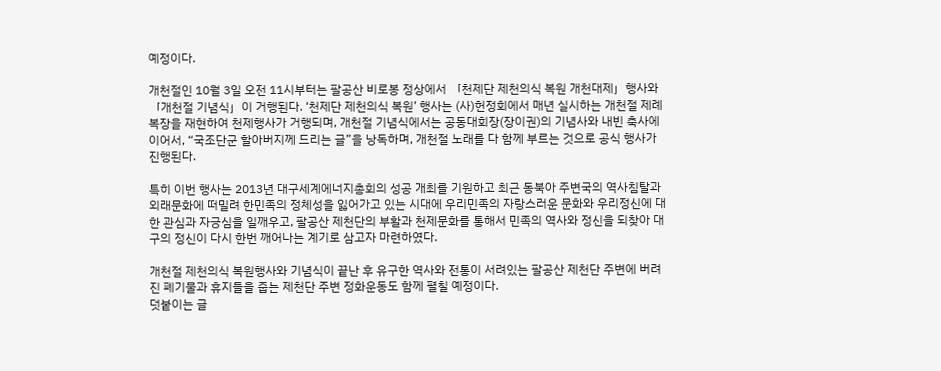예정이다.

개천절인 10월 3일 오전 11시부터는 팔공산 비로봉 정상에서 「천제단 제천의식 복원 개천대제」행사와 「개천절 기념식」이 거행된다. ‘천제단 제천의식 복원’ 행사는 (사)헌정회에서 매년 실시하는 개천절 제례복장을 재현하여 천제행사가 거행되며, 개천절 기념식에서는 공동대회장(장이권)의 기념사와 내빈 축사에 이어서, “국조단군 할아버지께 드리는 글”을 낭독하며, 개천절 노래를 다 함께 부르는 것으로 공식 행사가 진행된다.

특히 이번 행사는 2013년 대구세계에너지총회의 성공 개최를 기원하고 최근 동북아 주변국의 역사침탈과 외래문화에 떠밀려 한민족의 정체성을 잃어가고 있는 시대에 우리민족의 자랑스러운 문화와 우리정신에 대한 관심과 자긍심을 일깨우고, 팔공산 제천단의 부활과 천제문화를 통해서 민족의 역사와 정신을 되찾아 대구의 정신이 다시 한번 깨어나는 계기로 삼고자 마련하였다.

개천절 제천의식 복원행사와 기념식이 끝난 후 유구한 역사와 전통이 서려있는 팔공산 제천단 주변에 버려진 폐기물과 휴지들을 줍는 제천단 주변 정화운동도 함께 펼칠 예정이다.
덧붙이는 글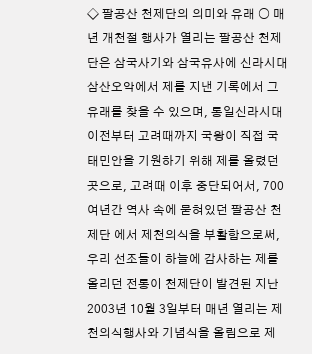◇ 팔공산 천제단의 의미와 유래 ○ 매년 개천절 행사가 열리는 팔공산 천제단은 삼국사기와 삼국유사에 신라시대 삼산오악에서 제를 지낸 기록에서 그 유래를 찾을 수 있으며, 통일신라시대이전부터 고려때까지 국왕이 직접 국태민안을 기원하기 위해 제를 올렸던 곳으로, 고려때 이후 중단되어서, 700여년간 역사 속에 묻혀있던 팔공산 천제단 에서 제천의식을 부활함으로써, 우리 선조들이 하늘에 감사하는 제를 올리던 전통이 천제단이 발견된 지난 2003년 10월 3일부터 매년 열리는 제천의식행사와 기념식을 올림으로 제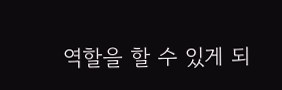역할을 할 수 있게 되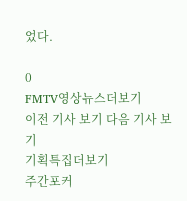었다.

0
FMTV영상뉴스더보기
이전 기사 보기 다음 기사 보기
기획특집더보기
주간포커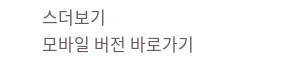스더보기
모바일 버전 바로가기